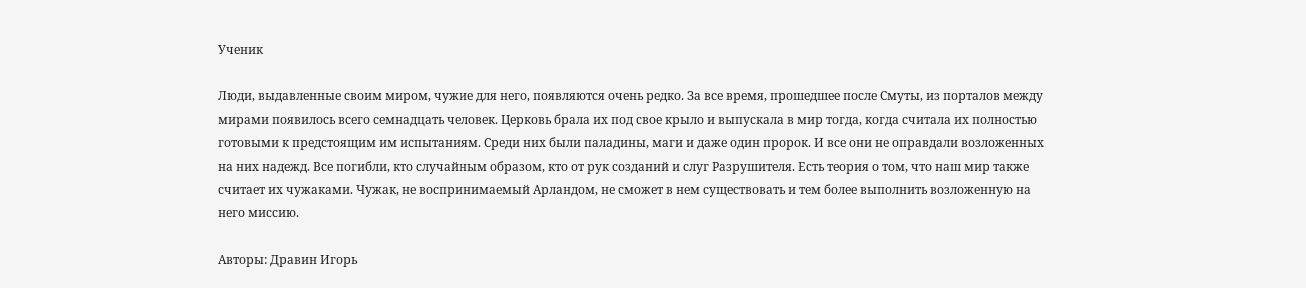Ученик

Люди, выдавленные своим миром, чужие для него, появляются очень редко. За все время, прошедшее после Смуты, из порталов между мирами появилось всего семнадцать человек. Церковь брала их под свое крыло и выпускала в мир тогда, когда считала их полностью готовыми к предстоящим им испытаниям. Среди них были паладины, маги и даже один пророк. И все они не оправдали возложенных на них надежд. Все погибли, кто случайным образом, кто от рук созданий и слуг Разрушителя. Есть теория о том, что наш мир также считает их чужаками. Чужак, не воспринимаемый Арландом, не сможет в нем существовать и тем более выполнить возложенную на него миссию.

Авторы: Дравин Игорь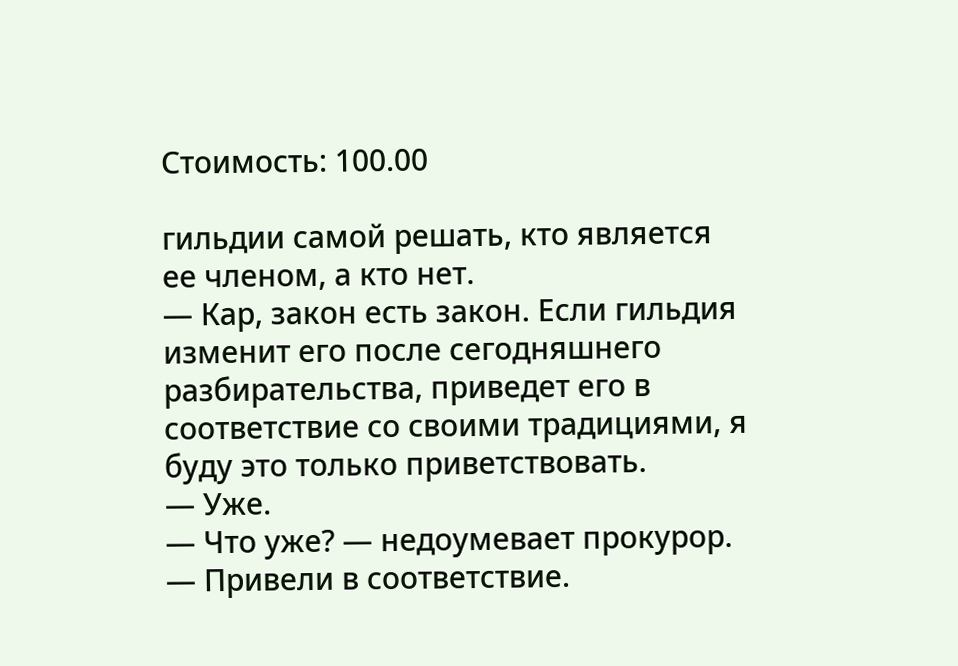Стоимость: 100.00

гильдии самой решать, кто является ее членом, а кто нет.
— Кар, закон есть закон. Если гильдия изменит его после сегодняшнего разбирательства, приведет его в соответствие со своими традициями, я буду это только приветствовать.
— Уже.
— Что уже? — недоумевает прокурор.
— Привели в соответствие.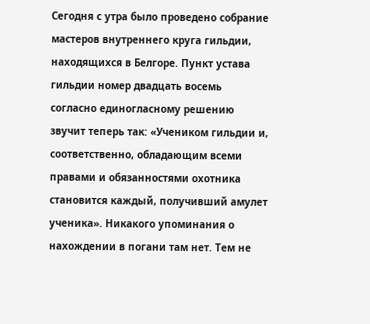Сегодня с утра было проведено собрание мастеров внутреннего круга гильдии, находящихся в Белгоре. Пункт устава гильдии номер двадцать восемь согласно единогласному решению звучит теперь так: «Учеником гильдии и, соответственно, обладающим всеми правами и обязанностями охотника становится каждый, получивший амулет ученика». Никакого упоминания о нахождении в погани там нет. Тем не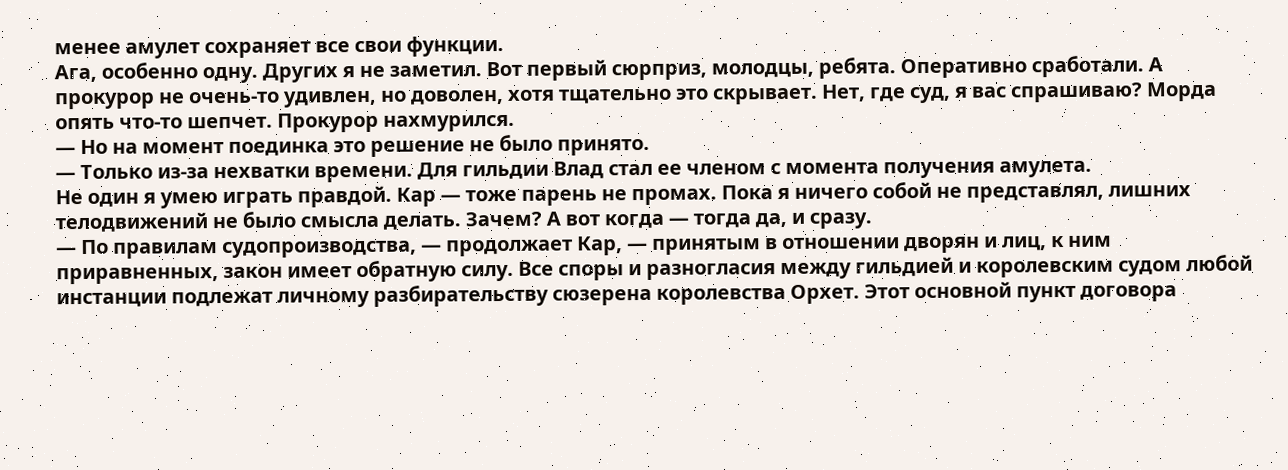менее амулет сохраняет все свои функции.
Ага, особенно одну. Других я не заметил. Вот первый сюрприз, молодцы, ребята. Оперативно сработали. А прокурор не очень-то удивлен, но доволен, хотя тщательно это скрывает. Нет, где суд, я вас спрашиваю? Морда опять что-то шепчет. Прокурор нахмурился.
— Но на момент поединка это решение не было принято.
— Только из-за нехватки времени. Для гильдии Влад стал ее членом с момента получения амулета.
Не один я умею играть правдой. Кар — тоже парень не промах. Пока я ничего собой не представлял, лишних телодвижений не было смысла делать. Зачем? А вот когда — тогда да, и сразу.
— По правилам судопроизводства, — продолжает Кар, — принятым в отношении дворян и лиц, к ним приравненных, закон имеет обратную силу. Все споры и разногласия между гильдией и королевским судом любой инстанции подлежат личному разбирательству сюзерена королевства Орхет. Этот основной пункт договора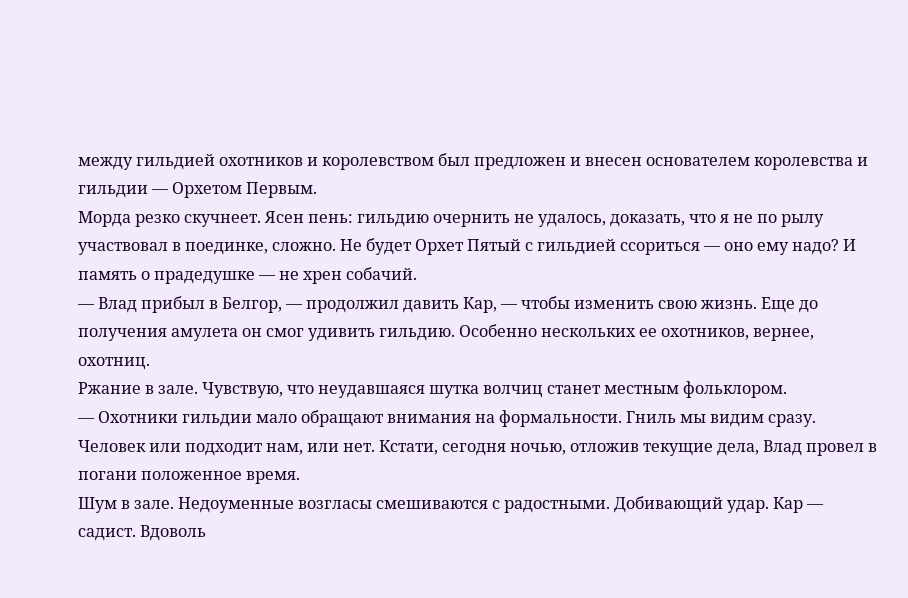между гильдией охотников и королевством был предложен и внесен основателем королевства и гильдии — Орхетом Первым.
Морда резко скучнеет. Ясен пень: гильдию очернить не удалось, доказать, что я не по рылу участвовал в поединке, сложно. Не будет Орхет Пятый с гильдией ссориться — оно ему надо? И память о прадедушке — не хрен собачий.
— Влад прибыл в Белгор, — продолжил давить Кар, — чтобы изменить свою жизнь. Еще до получения амулета он смог удивить гильдию. Особенно нескольких ее охотников, вернее, охотниц.
Ржание в зале. Чувствую, что неудавшаяся шутка волчиц станет местным фольклором.
— Охотники гильдии мало обращают внимания на формальности. Гниль мы видим сразу. Человек или подходит нам, или нет. Кстати, сегодня ночью, отложив текущие дела, Влад провел в погани положенное время.
Шум в зале. Недоуменные возгласы смешиваются с радостными. Добивающий удар. Кар — садист. Вдоволь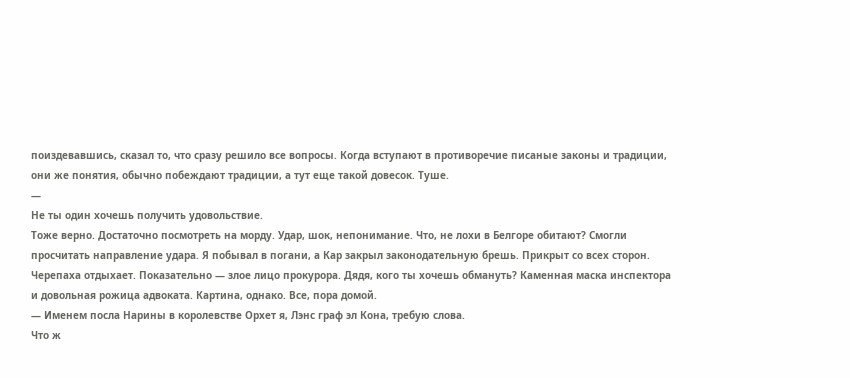поиздевавшись, сказал то, что сразу решило все вопросы. Когда вступают в противоречие писаные законы и традиции, они же понятия, обычно побеждают традиции, а тут еще такой довесок. Туше.
—
Не ты один хочешь получить удовольствие.
Тоже верно. Достаточно посмотреть на морду. Удар, шок, непонимание. Что, не лохи в Белгоре обитают? Смогли просчитать направление удара. Я побывал в погани, а Кар закрыл законодательную брешь. Прикрыт со всех сторон. Черепаха отдыхает. Показательно — злое лицо прокурора. Дядя, кого ты хочешь обмануть? Каменная маска инспектора и довольная рожица адвоката. Картина, однако. Все, пора домой.
— Именем посла Нарины в королевстве Орхет я, Лэнс граф эл Кона, требую слова.
Что ж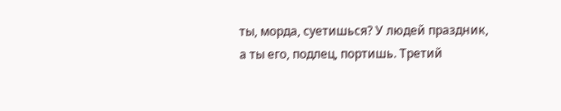ты, морда, суетишься? У людей праздник, а ты его, подлец, портишь. Третий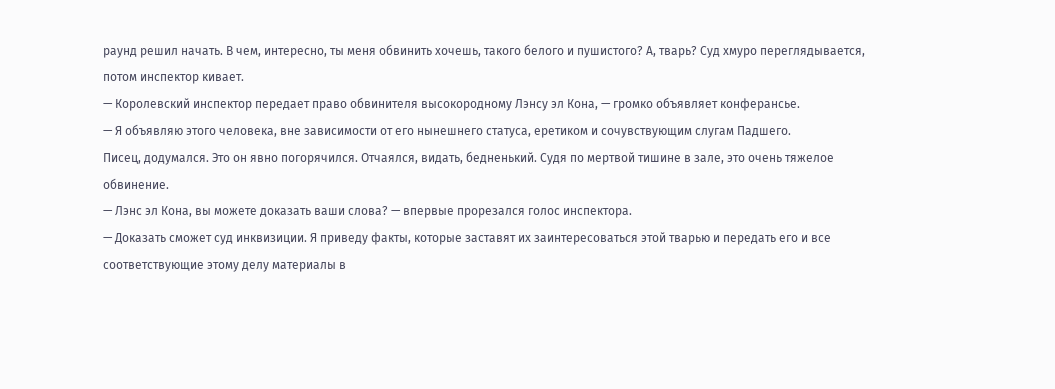раунд решил начать. В чем, интересно, ты меня обвинить хочешь, такого белого и пушистого? А, тварь? Суд хмуро переглядывается, потом инспектор кивает.
— Королевский инспектор передает право обвинителя высокородному Лэнсу эл Кона, — громко объявляет конферансье.
— Я объявляю этого человека, вне зависимости от его нынешнего статуса, еретиком и сочувствующим слугам Падшего.
Писец, додумался. Это он явно погорячился. Отчаялся, видать, бедненький. Судя по мертвой тишине в зале, это очень тяжелое обвинение.
— Лэнс эл Кона, вы можете доказать ваши слова? — впервые прорезался голос инспектора.
— Доказать сможет суд инквизиции. Я приведу факты, которые заставят их заинтересоваться этой тварью и передать его и все соответствующие этому делу материалы в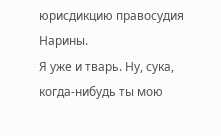юрисдикцию правосудия Нарины.
Я уже и тварь. Ну, сука, когда-нибудь ты мою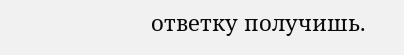ответку получишь.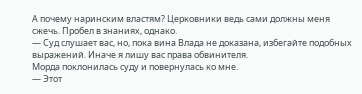А почему наринским властям? Церковники ведь сами должны меня сжечь. Пробел в знаниях, однако.
— Суд слушает вас, но, пока вина Влада не доказана, избегайте подобных выражений. Иначе я лишу вас права обвинителя.
Морда поклонилась суду и повернулась ко мне.
— Этот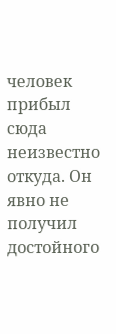человек прибыл сюда неизвестно откуда. Он явно не получил достойного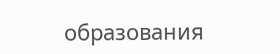образования